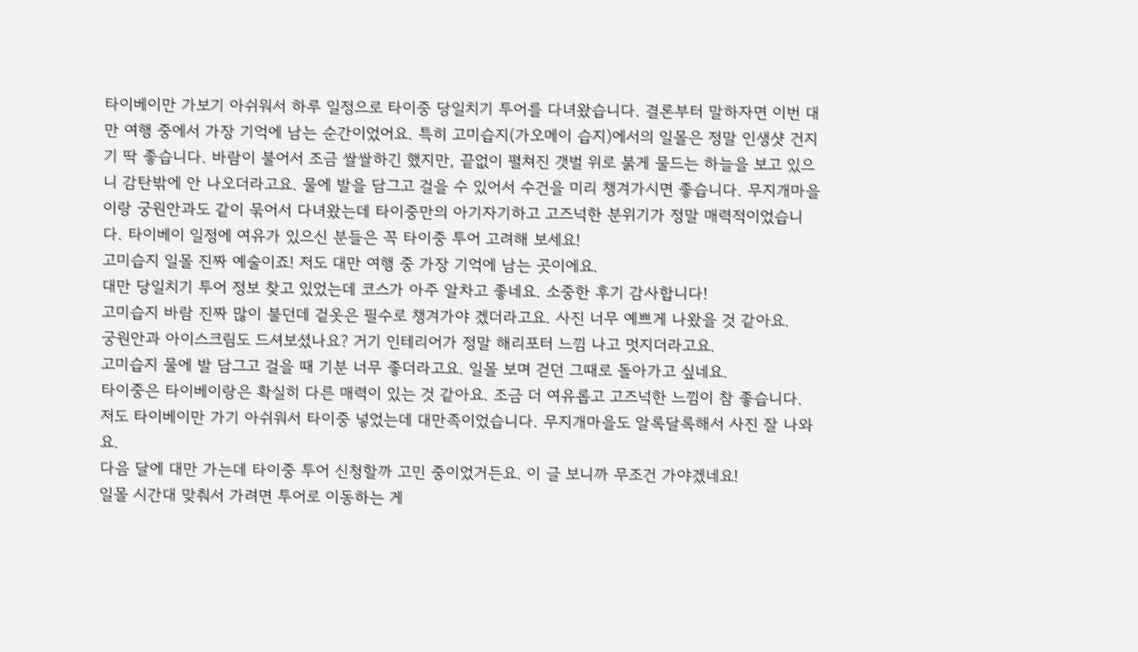타이베이만 가보기 아쉬워서 하루 일정으로 타이중 당일치기 투어를 다녀왔습니다. 결론부터 말하자면 이번 대만 여행 중에서 가장 기억에 남는 순간이었어요. 특히 고미습지(가오메이 습지)에서의 일몰은 정말 인생샷 건지기 딱 좋습니다. 바람이 불어서 조금 쌀쌀하긴 했지만, 끝없이 펼쳐진 갯벌 위로 붉게 물드는 하늘을 보고 있으니 감탄밖에 안 나오더라고요. 물에 발을 담그고 걸을 수 있어서 수건을 미리 챙겨가시면 좋습니다. 무지개마을이랑 궁원안과도 같이 묶어서 다녀왔는데 타이중만의 아기자기하고 고즈넉한 분위기가 정말 매력적이었습니다. 타이베이 일정에 여유가 있으신 분들은 꼭 타이중 투어 고려해 보세요!
고미습지 일몰 진짜 예술이죠! 저도 대만 여행 중 가장 기억에 남는 곳이에요.
대만 당일치기 투어 정보 찾고 있었는데 코스가 아주 알차고 좋네요. 소중한 후기 감사합니다!
고미습지 바람 진짜 많이 불던데 겉옷은 필수로 챙겨가야 겠더라고요. 사진 너무 예쁘게 나왔을 것 같아요.
궁원안과 아이스크림도 드셔보셨나요? 거기 인테리어가 정말 해리포터 느낌 나고 멋지더라고요.
고미습지 물에 발 담그고 걸을 때 기분 너무 좋더라고요. 일몰 보며 걷던 그때로 돌아가고 싶네요.
타이중은 타이베이랑은 확실히 다른 매력이 있는 것 같아요. 조금 더 여유롭고 고즈넉한 느낌이 참 좋습니다.
저도 타이베이만 가기 아쉬워서 타이중 넣었는데 대만족이었습니다. 무지개마을도 알록달록해서 사진 잘 나와요.
다음 달에 대만 가는데 타이중 투어 신청할까 고민 중이었거든요. 이 글 보니까 무조건 가야겠네요!
일몰 시간대 맞춰서 가려면 투어로 이동하는 게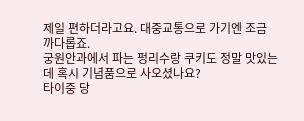제일 편하더라고요. 대중교통으로 가기엔 조금 까다롭죠.
궁원안과에서 파는 펑리수랑 쿠키도 정말 맛있는데 혹시 기념품으로 사오셨나요?
타이중 당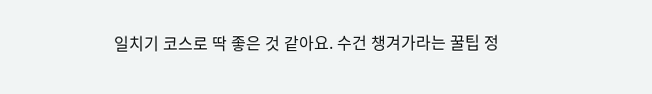일치기 코스로 딱 좋은 것 같아요. 수건 챙겨가라는 꿀팁 정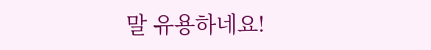말 유용하네요!